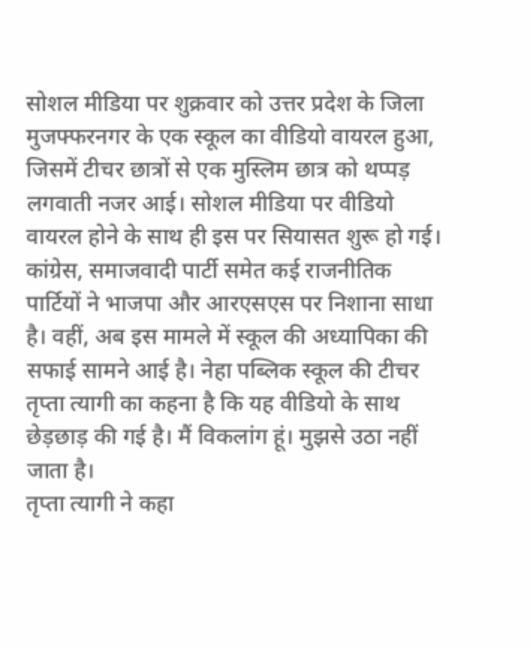सोशल मीडिया पर शुक्रवार को उत्तर प्रदेश के जिला मुजफ्फरनगर के एक स्कूल का वीडियो वायरल हुआ, जिसमें टीचर छात्रों से एक मुस्लिम छात्र को थप्पड़ लगवाती नजर आई। सोशल मीडिया पर वीडियो वायरल होने के साथ ही इस पर सियासत शुरू हो गई। कांग्रेस, समाजवादी पार्टी समेत कई राजनीतिक पार्टियों ने भाजपा और आरएसएस पर निशाना साधा है। वहीं, अब इस मामले में स्कूल की अध्यापिका की सफाई सामने आई है। नेहा पब्लिक स्कूल की टीचर तृप्ता त्यागी का कहना है कि यह वीडियो के साथ छेड़छाड़ की गई है। मैं विकलांग हूं। मुझसे उठा नहीं जाता है।
तृप्ता त्यागी ने कहा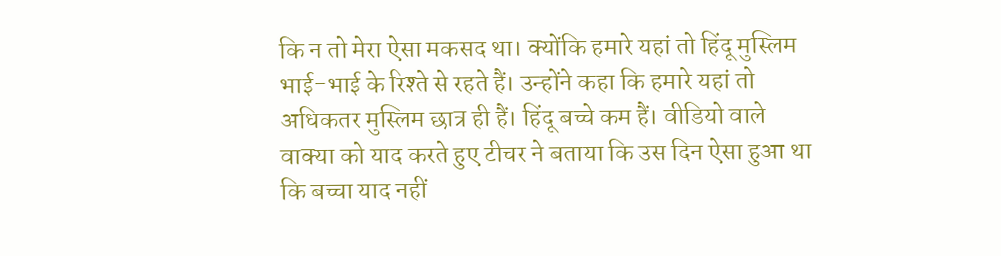कि न तो मेरा ऐसा मकसद था। क्योंकि हमारे यहां तो हिंदू मुस्लिम भाई-भाई के रिश्ते से रहते हैं। उन्होंने कहा कि हमारे यहां तो अधिकतर मुस्लिम छात्र ही हैं। हिंदू बच्चे कम हैं। वीडियो वाले वाक्या को याद करते हुए टीचर ने बताया कि उस दिन ऐसा हुआ था कि बच्चा याद नहीं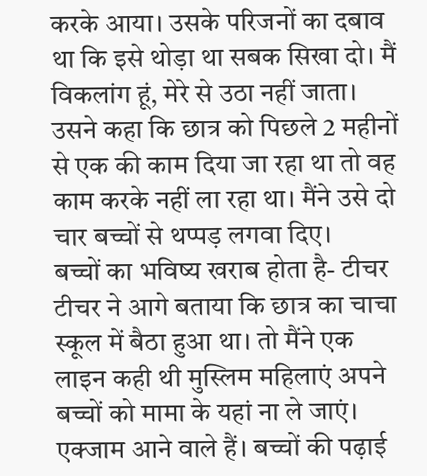करके आया। उसके परिजनों का दबाव था कि इसे थोड़ा था सबक सिखा दो। मैं विकलांग हूं, मेरे से उठा नहीं जाता। उसने कहा कि छात्र को पिछले 2 महीनों से एक की काम दिया जा रहा था तो वह काम करके नहीं ला रहा था। मैंने उसे दो चार बच्चों से थप्पड़ लगवा दिए।
बच्चों का भविष्य खराब होता है- टीचर
टीचर ने आगे बताया कि छात्र का चाचा स्कूल में बैठा हुआ था। तो मैंने एक लाइन कही थी मुस्लिम महिलाएं अपने बच्चों को मामा के यहां ना ले जाएं। एक्जाम आने वाले हैं। बच्चों की पढ़ाई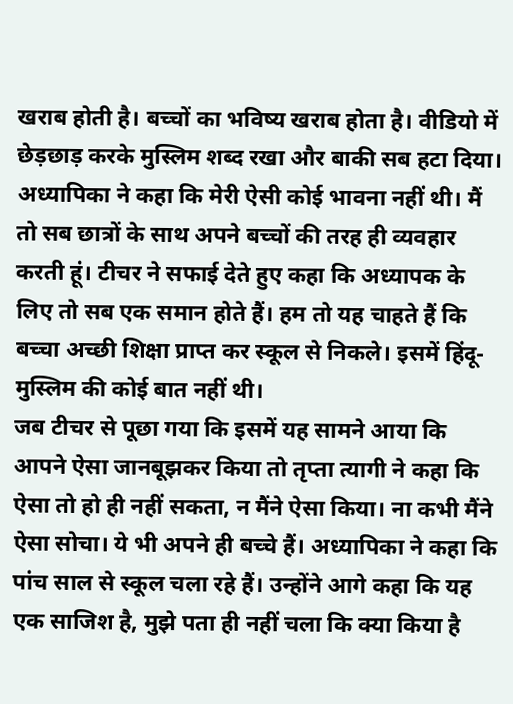खराब होती है। बच्चों का भविष्य खराब होता है। वीडियो में छेड़छाड़ करके मुस्लिम शब्द रखा और बाकी सब हटा दिया। अध्यापिका ने कहा कि मेरी ऐसी कोई भावना नहीं थी। मैं तो सब छात्रों के साथ अपने बच्चों की तरह ही व्यवहार करती हूं। टीचर ने सफाई देते हुए कहा कि अध्यापक के लिए तो सब एक समान होते हैं। हम तो यह चाहते हैं कि बच्चा अच्छी शिक्षा प्राप्त कर स्कूल से निकले। इसमें हिंदू-मुस्लिम की कोई बात नहीं थी।
जब टीचर से पूछा गया कि इसमें यह सामने आया कि आपने ऐसा जानबूझकर किया तो तृप्ता त्यागी ने कहा कि ऐसा तो हो ही नहीं सकता, न मैंने ऐसा किया। ना कभी मैंने ऐसा सोचा। ये भी अपने ही बच्चे हैं। अध्यापिका ने कहा कि पांच साल से स्कूल चला रहे हैं। उन्होंने आगे कहा कि यह एक साजिश है, मुझे पता ही नहीं चला कि क्या किया है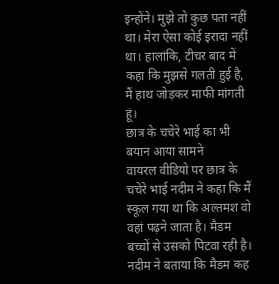इन्होंने। मुझे तो कुछ पता नहीं था। मेरा ऐसा कोई इरादा नहीं था। हालांकि, टीचर बाद में कहा कि मुझसे गलती हुई है, मैं हाथ जोड़कर माफी मांगती हूं।
छात्र के चचेरे भाई का भी बयान आया सामने
वायरल वीडियो पर छात्र के चचेरे भाई नदीम ने कहा कि मैं स्कूल गया था कि अल्तमश वो वहां पढ़ने जाता है। मैडम बच्चों से उसको पिटवा रही है। नदीम ने बताया कि मैडम कह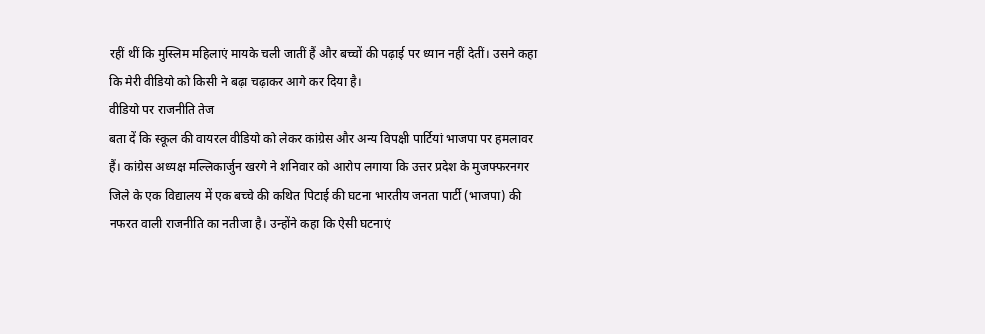रहीं थीं कि मुस्लिम महिलाएं मायके चली जातीं हैं और बच्चों की पढ़ाई पर ध्यान नहीं देतीं। उसने कहा कि मेरी वीडियो को किसी ने बढ़ा चढ़ाकर आगे कर दिया है।
वीडियो पर राजनीति तेज
बता दें कि स्कूल की वायरल वीडियो को लेकर कांग्रेस और अन्य विपक्षी पार्टियां भाजपा पर हमलावर हैं। कांग्रेस अध्यक्ष मल्लिकार्जुन खरगे ने शनिवार को आरोप लगाया कि उत्तर प्रदेश के मुजफ्फरनगर जिले के एक विद्यालय में एक बच्चे की कथित पिटाई की घटना भारतीय जनता पार्टी (भाजपा) की नफरत वाली राजनीति का नतीजा है। उन्होंने कहा कि ऐसी घटनाएं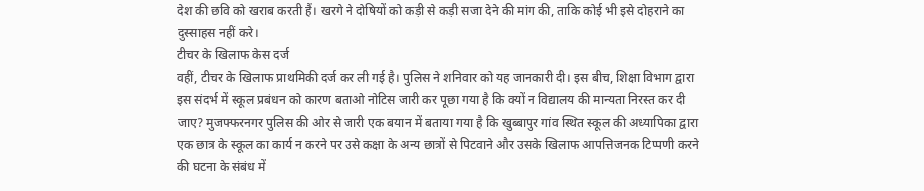देश की छवि को खराब करती हैं। खरगे ने दोषियों को कड़ी से कड़ी सजा देने की मांग की, ताकि कोई भी इसे दोहराने का दुस्साहस नहीं करे।
टीचर के खिलाफ केस दर्ज
वहीं, टीचर के खिलाफ प्राथमिकी दर्ज कर ली गई है। पुलिस ने शनिवार को यह जानकारी दी। इस बीच, शिक्षा विभाग द्वारा इस संदर्भ में स्कूल प्रबंधन को कारण बताओ नोटिस जारी कर पूछा गया है कि क्यों न विद्यालय की मान्यता निरस्त कर दी जाए? मुजफ्फरनगर पुलिस की ओर से जारी एक बयान में बताया गया है कि खुब्बापुर गांव स्थित स्कूल की अध्यापिका द्वारा एक छात्र के स्कूल का कार्य न करने पर उसे कक्षा के अन्य छात्रों से पिटवाने और उसके खिलाफ आपत्तिजनक टिप्पणी करने की घटना के संबंध में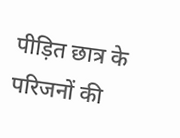पीड़ित छात्र के परिजनों की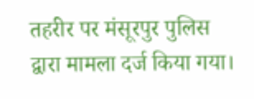तहरीर पर मंसूरपुर पुलिस द्वारा मामला दर्ज किया गया।